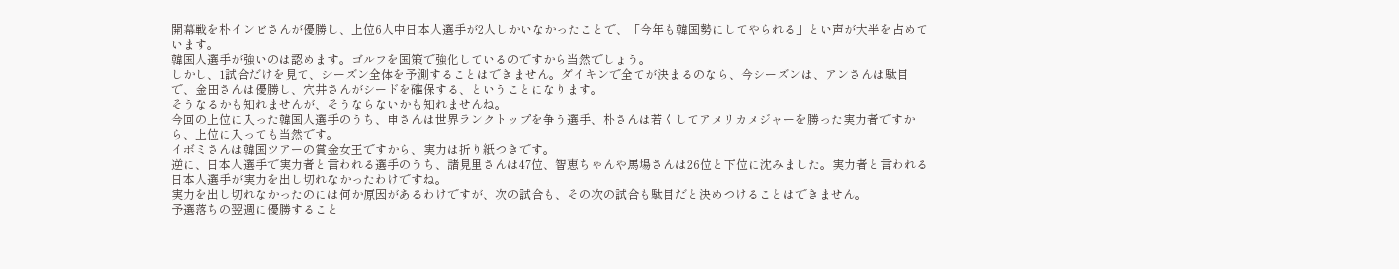開幕戦を朴インビさんが優勝し、上位6人中日本人選手が2人しかいなかったことで、「今年も韓国勢にしてやられる」とい声が大半を占めています。
韓国人選手が強いのは認めます。ゴルフを国策で強化しているのですから当然でしょう。
しかし、1試合だけを見て、シーズン全体を予測することはできません。ダイキンで全てが決まるのなら、今シーズンは、アンさんは駄目で、金田さんは優勝し、穴井さんがシードを確保する、ということになります。
そうなるかも知れませんが、そうならないかも知れませんね。
今回の上位に入った韓国人選手のうち、申さんは世界ランクトップを争う選手、朴さんは若くしてアメリカメジャーを勝った実力者ですから、上位に入っても当然です。
イボミさんは韓国ツアーの賞金女王ですから、実力は折り紙つきです。
逆に、日本人選手で実力者と言われる選手のうち、諸見里さんは47位、智恵ちゃんや馬場さんは26位と下位に沈みました。実力者と言われる日本人選手が実力を出し切れなかったわけですね。
実力を出し切れなかったのには何か原因があるわけですが、次の試合も、その次の試合も駄目だと決めつけることはできません。
予選落ちの翌週に優勝すること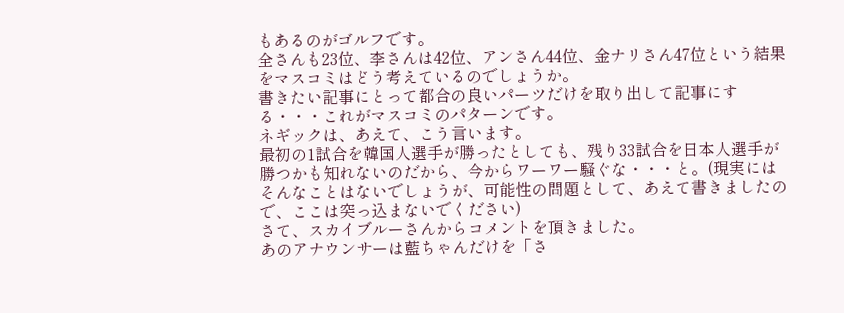もあるのがゴルフです。
全さんも23位、李さんは42位、アンさん44位、金ナリさん47位という結果をマスコミはどう考えているのでしょうか。
書きたい記事にとって都合の良いパーツだけを取り出して記事にする・・・これがマスコミのパターンです。
ネギックは、あえて、こう言います。
最初の1試合を韓国人選手が勝ったとしても、残り33試合を日本人選手が勝つかも知れないのだから、今からワーワー騒ぐな・・・と。(現実にはそんなことはないでしょうが、可能性の問題として、あえて書きましたので、ここは突っ込まないでください)
さて、スカイブルーさんからコメントを頂きました。
あのアナウンサーは藍ちゃんだけを「さ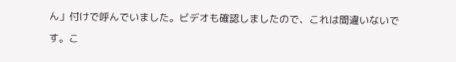ん」付けで呼んでいました。ビデオも確認しましたので、これは間違いないです。こ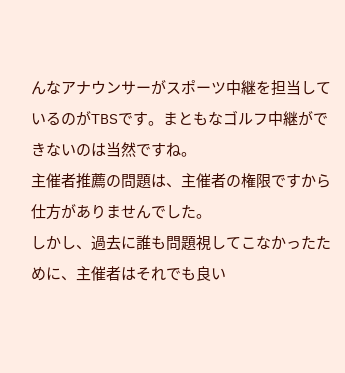んなアナウンサーがスポーツ中継を担当しているのがTBSです。まともなゴルフ中継ができないのは当然ですね。
主催者推薦の問題は、主催者の権限ですから仕方がありませんでした。
しかし、過去に誰も問題視してこなかったために、主催者はそれでも良い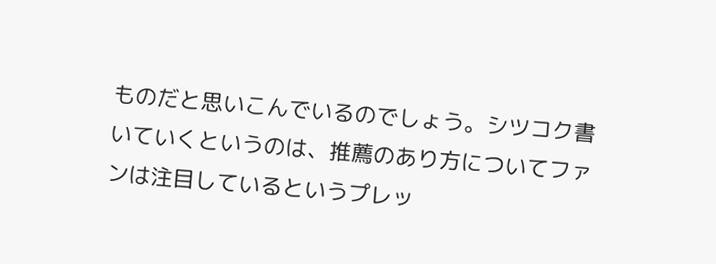ものだと思いこんでいるのでしょう。シツコク書いていくというのは、推薦のあり方についてファンは注目しているというプレッ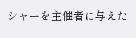シャーを主催者に与えた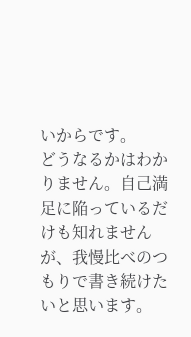いからです。
どうなるかはわかりません。自己満足に陥っているだけも知れませんが、我慢比べのつもりで書き続けたいと思います。